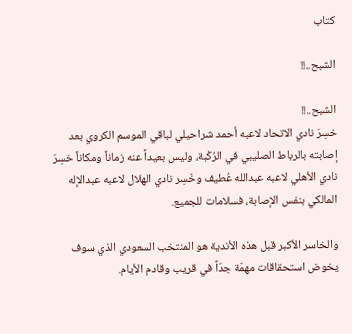كتاب

الشبح..!!

الشبح..!!
خسِرَ نادي الاتحاد لاعبه أحمد شراحيلي لباقي الموسم الكروي بعد إصابته بالرباط الصليبي في الرُكْبة، وليس بعيداً عنه زماناً ومكاناً خسِرَ نادي الأهلي لاعبه عبدالله عُطيف وخَسِر نادي الهلال لاعبه عبدالإله المالكي بنفس الإصابة، فسلامات للجميع.

والخاسر الأكبر قبل هذه الأندية هو المنتخب السعودي الذي سوف يخوض استحقاقات مهمّة جدّاً في قريب وقادم الأيام.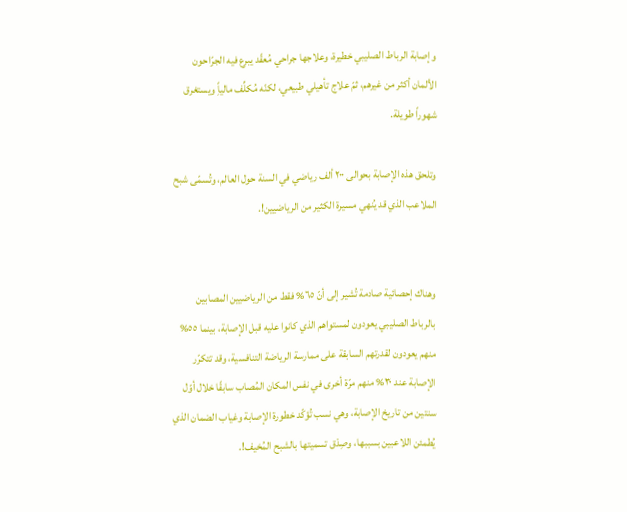وإصابة الرباط الصليبي خطيرة، وعلاجها جراحي مُعقّد يبرع فيه الجرّاحون الألمان أكثر من غيرهم، ثمّ علاج تأهيلي طبيعي، لكنّه مُكلِّف مالياًِ ويستغرق شهوراً طويلة.

وتلحق هذه الإصابة بحوالى ٢٠٠ ألف رياضي في السنة حول العالم، وتُسمّى شبح الملاعب الذي قد يُنهي مسيرة الكثير من الرياضيين!.


وهناك إحصائية صادمة تُشير إلى أنّ ٦٥% فقط من الرياضيين المصابين بالرباط الصليبي يعودون لمستواهم الذي كانوا عليه قبل الإصابة، بينما ٥٥% منهم يعودون لقدرتهم السابقة على ممارسة الرياضة التنافسية، وقد تتكرّر الإصابة عند ٣٠% منهم مرّة أخرى في نفس المكان المُصاب سابقًا خلال أوّل سنتين من تاريخ الإصابة، وهي نسب تُؤكّد خطورة الإصابة وغياب الضمان الذي يُطمئن اللاعبين بسببها، وصِدْق تسميتها بالشبح المُخيف!.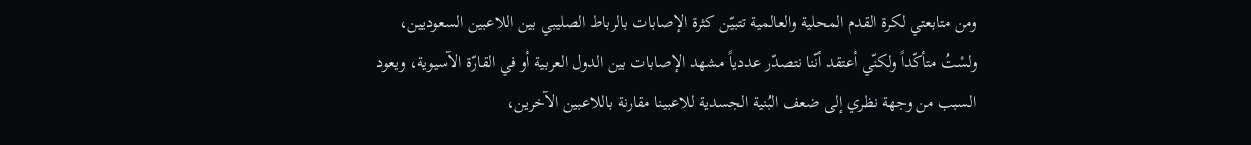ومن متابعتي لكرة القدم المحلية والعالمية تتبيّن كثرة الإصابات بالرباط الصليبي بين اللاعبين السعوديين، ولسْتُ متأكّداً ولكنّي أعتقد أنّنا نتصدّر عددياً مشهد الإصابات بين الدول العربية أو في القارّة الآسيوية، ويعود السبب من وجهة نظري إلى ضعف البُنية الجسدية للاعبينا مقارنة باللاعبين الآخرين،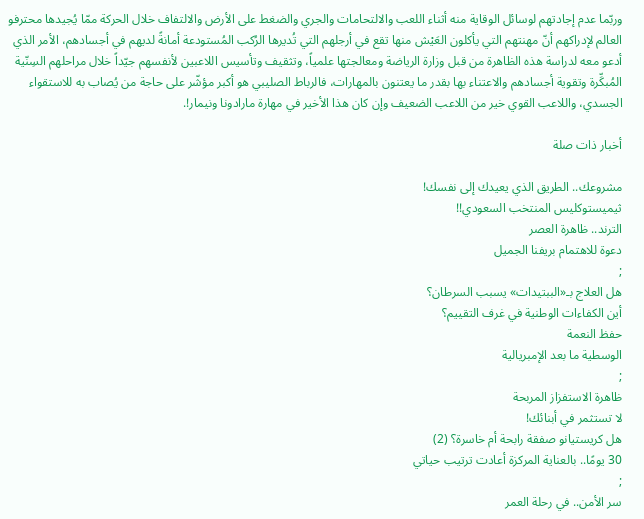وربّما عدم إجادتهم لوسائل الوقاية منه أثناء اللعب والالتحامات والجري والضغط على الأرض والالتفاف خلال الحركة ممّا يُجيدها محترفو العالم لإدراكهم أنّ مهنتهم التي يأكلون العَيْش منها تقع في أرجلهم التي تُديرها الرُكب المُستودعة أمانةً لديهم في أجسادهم، الأمر الذي أدعو معه لدراسة هذه الظاهرة من قبل وزارة الرياضة ومعالجتها علمياً، وتثقيف وتأسيس اللاعبين لأنفسهم جيّداً خلال مراحلهم السِنّية المُبكِّرة وتقوية أجسادهم والاعتناء بها بقدر ما يعتنون بالمهارات، فالرباط الصليبي هو أكبر مؤشّر على حاجة من يُصاب به للاستقواء الجسدي، واللاعب القوي خير من اللاعب الضعيف وإن كان هذا الأخير في مهارة مارادونا ونيمار!.

أخبار ذات صلة

مشروعك.. الطريق الذي يعيدك إلى نفسك!
ثيميستوكليس المنتخب السعودي!!
الترند.. ظاهرة العصر
دعوة للاهتمام بريفنا الجميل
;
هل العلاج بـ«الببتيدات» يسبب السرطان؟
أين الكفاءات الوطنية في غرف التقييم؟
حفظ النعمة
الوسطية ما بعد الإمبريالية
;
ظاهرة الاستفزاز المربحة
لا تستثمر في أبنائك!
هل كريستيانو صفقة رابحة أم خاسرة؟ (2)
30 يومًا.. بالعناية المركزة أعادت ترتيب حياتي
;
سر الأمن.. في رحلة العمر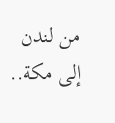من لندن إلى مكة..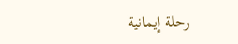رحلة إيمانية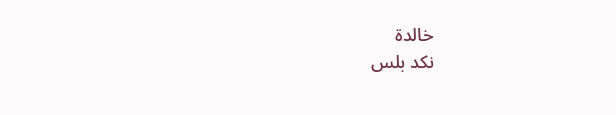خالدة
نكد بلس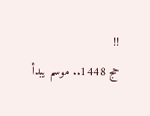!!
حج 1448.. موسم يبدأ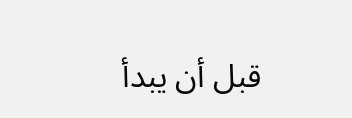قبل أن يبدأ